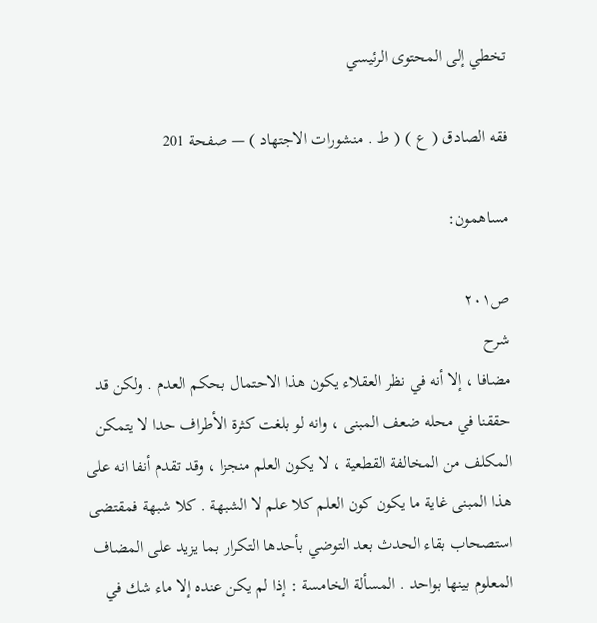تخطي إلى المحتوى الرئيسي

فقه الصادق ( ع ) ( ط . منشورات الاجتهاد ) — صفحة 201

مساهمون:

ص٢٠١
شرح
مضافا ، إلا أنه في نظر العقلاء يكون هذا الاحتمال بحكم العدم . ولكن قد حققنا في محله ضعف المبنى ، وانه لو بلغت كثرة الأطراف حدا لا يتمكن المكلف من المخالفة القطعية ، لا يكون العلم منجزا ، وقد تقدم أنفا انه على هذا المبنى غاية ما يكون كون العلم كلا علم لا الشبهة . كلا شبهة فمقتضى استصحاب بقاء الحدث بعد التوضي بأحدها التكرار بما يزيد على المضاف المعلوم بينها بواحد . المسألة الخامسة : إذا لم يكن عنده إلا ماء شك في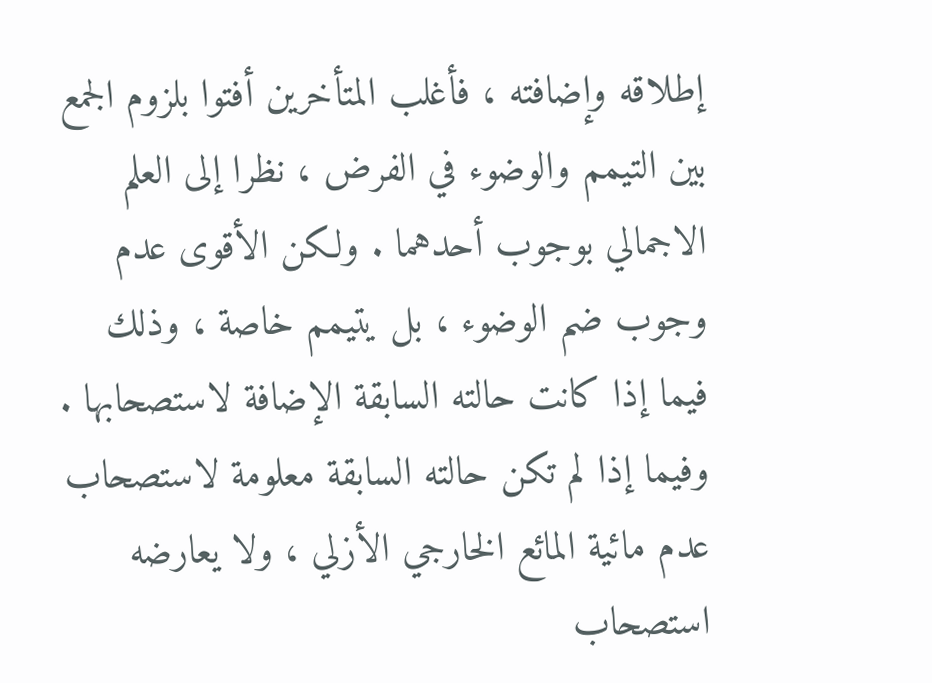إطلاقه وإضافته ، فأغلب المتأخرين أفتوا بلزوم الجمع بين التيمم والوضوء في الفرض ، نظرا إلى العلم الاجمالي بوجوب أحدهما . ولكن الأقوى عدم وجوب ضم الوضوء ، بل يتيمم خاصة ، وذلك فيما إذا كانت حالته السابقة الإضافة لاستصحابها . وفيما إذا لم تكن حالته السابقة معلومة لاستصحاب عدم مائية المائع الخارجي الأزلي ، ولا يعارضه استصحاب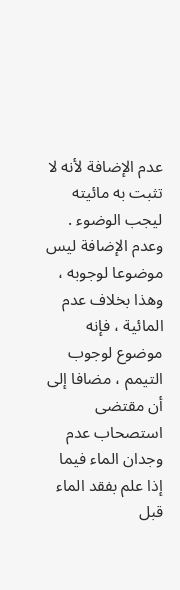عدم الإضافة لأنه لا تثبت به مائيته ليجب الوضوء . وعدم الإضافة ليس موضوعا لوجوبه ، وهذا بخلاف عدم المائية ، فإنه موضوع لوجوب التيمم ، مضافا إلى أن مقتضى استصحاب عدم وجدان الماء فيما إذا علم بفقد الماء قبل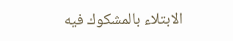الابتلاء بالمشكوك فيه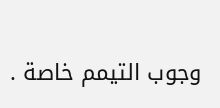وجوب التيمم خاصة .